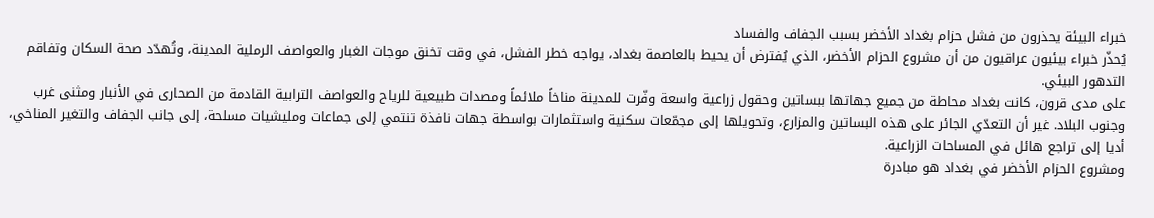خبراء البيئة يحذرون من فشل حزام بغداد الأخضر بسبب الجفاف والفساد
يُحذّر خبراء بيئيون عراقيون من أن مشروع الحزام الأخضر، الذي يُفترض أن يحيط بالعاصمة بغداد، يواجه خطر الفشل، في وقت تخنق موجات الغبار والعواصف الرملية المدينة، وتُهدّد صحة السكان وتفاقم التدهور البيئي.
على مدى قرون، كانت بغداد محاطة من جميع جهاتها ببساتين وحقول زراعية واسعة وفّرت للمدينة مناخاً ملائماً ومصدات طبيعية للرياح والعواصف الترابية القادمة من الصحارى في الأنبار ومثنى غرب وجنوب البلاد. غير أن التعدّي الجائر على هذه البساتين والمزارع، وتحويلها إلى مجمّعات سكنية واستثمارات بواسطة جهات نافذة تنتمي إلى جماعات ومليشيات مسلحة، إلى جانب الجفاف والتغير المناخي، أديا إلى تراجع هائل في المساحات الزراعية.
ومشروع الحزام الأخضر في بغداد هو مبادرة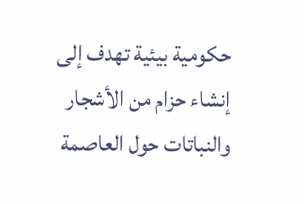حكومية بيئية تهدف إلى إنشاء حزام من الأشجار والنباتات حول العاصمة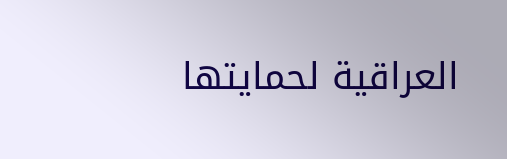العراقية لحمايتها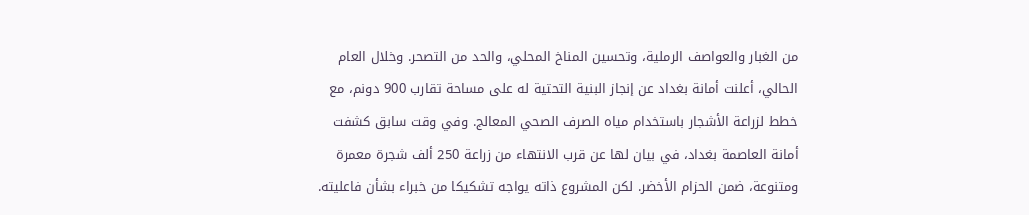من الغبار والعواصف الرملية، وتحسين المناخ المحلي، والحد من التصحر. وخلال العام الحالي، أعلنت أمانة بغداد عن إنجاز البنية التحتية له على مساحة تقارب 900 دونم، مع خطط لزراعة الأشجار باستخدام مياه الصرف الصحي المعالج. وفي وقت سابق كشفت أمانة العاصمة بغداد، في بيان لها عن قرب الانتهاء من زراعة 250 ألف شجرة معمرة ومتنوعة، ضمن الحزام الأخضر. لكن المشروع ذاته يواجه تشكيكا من خبراء بشأن فاعليته.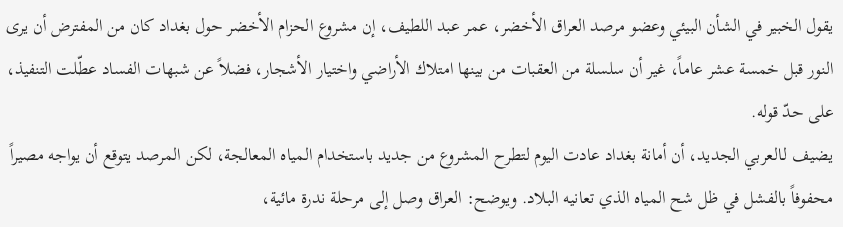يقول الخبير في الشأن البيئي وعضو مرصد العراق الأخضر، عمر عبد اللطيف، إن مشروع الحزام الأخضر حول بغداد كان من المفترض أن يرى النور قبل خمسة عشر عاماً، غير أن سلسلة من العقبات من بينها امتلاك الأراضي واختيار الأشجار، فضلاً عن شبهات الفساد عطّلت التنفيذ، على حدّ قوله.
يضيف لـالعربي الجديد، أن أمانة بغداد عادت اليوم لتطرح المشروع من جديد باستخدام المياه المعالجة، لكن المرصد يتوقع أن يواجه مصيراً محفوفاً بالفشل في ظل شح المياه الذي تعانيه البلاد. ويوضح: العراق وصل إلى مرحلة ندرة مائية،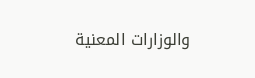والوزارات المعنية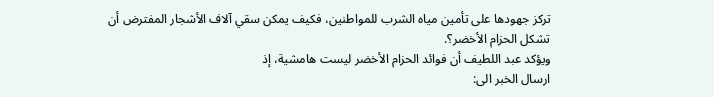تركز جهودها على تأمين مياه الشرب للمواطنين، فكيف يمكن سقي آلاف الأشجار المفترض أن تشكل الحزام الأخضر؟.
ويؤكد عبد اللطيف أن فوائد الحزام الأخضر ليست هامشية، إذ
ارسال الخبر الى: